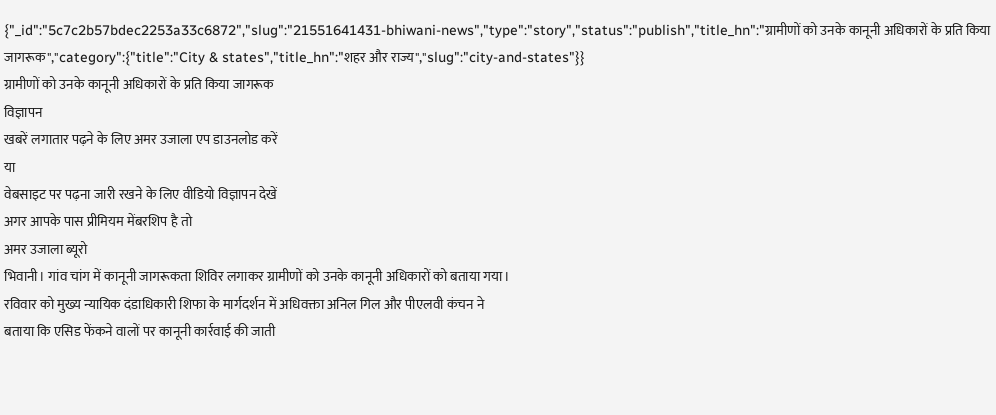{"_id":"5c7c2b57bdec2253a33c6872","slug":"21551641431-bhiwani-news","type":"story","status":"publish","title_hn":"ग्रामीणों को उनके कानूनी अधिकारों के प्रति किया जागरूक","category":{"title":"City & states","title_hn":"शहर और राज्य","slug":"city-and-states"}}
ग्रामीणों को उनके कानूनी अधिकारों के प्रति किया जागरूक
विज्ञापन
खबरें लगातार पढ़ने के लिए अमर उजाला एप डाउनलोड करें
या
वेबसाइट पर पढ़ना जारी रखने के लिए वीडियो विज्ञापन देखें
अगर आपके पास प्रीमियम मेंबरशिप है तो
अमर उजाला ब्यूरो
भिवानी। गांव चांग में कानूनी जागरूकता शिविर लगाकर ग्रामीणों को उनके कानूनी अधिकारों को बताया गया।
रविवार को मुख्य न्यायिक दंडाधिकारी शिफा के मार्गदर्शन में अधिवक्ता अनिल गिल और पीएलवी कंचन ने
बताया कि एसिड फेंकने वालों पर कानूनी कार्रवाई की जाती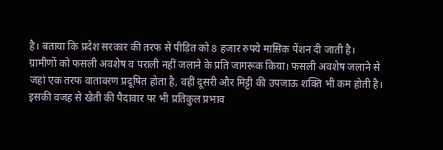है। बताया कि प्रदेश सरकार की तरफ से पीड़ित को 8 हजार रुपये मासिक पेंशन दी जाती है।
ग्रामीणों को फसली अवशेष व पराली नहीं जलाने के प्रति जागरूक किया। फसली अवशेष जलाने से जहां एक तरफ वातावरण प्रदूषित होता है, वहीं दूसरी और मिट्टी की उपजाऊ शक्ति भी कम होती है। इसकी वजह से खेती की पैदावार पर भी प्रतिकुल प्रभाव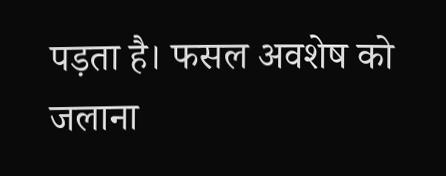पड़ता है। फसल अवशेष को जलाना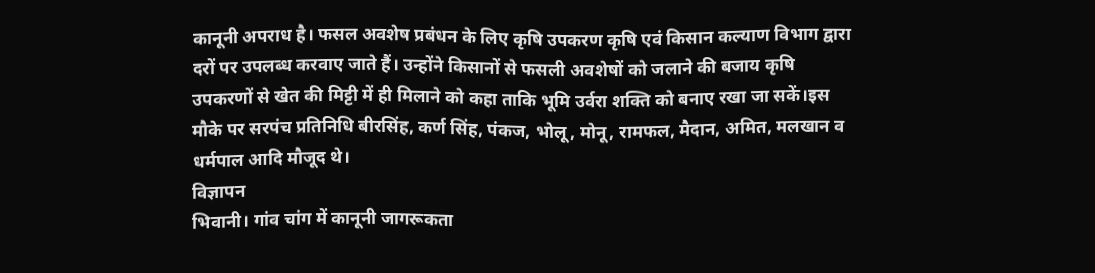कानूनी अपराध है। फसल अवशेष प्रबंधन के लिए कृषि उपकरण कृषि एवं किसान कल्याण विभाग द्वारा दरों पर उपलब्ध करवाए जाते हैं। उन्होंने किसानों से फसली अवशेषों को जलाने की बजाय कृषि उपकरणों से खेत की मिट्टी में ही मिलाने को कहा ताकि भूमि उर्वरा शक्ति को बनाए रखा जा सकें।इस मौके पर सरपंच प्रतिनिधि बीरसिंह, कर्ण सिंह, पंकज, भोलू, मोनू, रामफल, मैदान, अमित, मलखान व धर्मपाल आदि मौजूद थे।
विज्ञापन
भिवानी। गांव चांग में कानूनी जागरूकता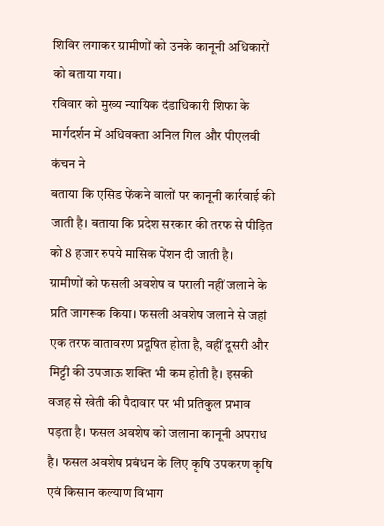शिविर लगाकर ग्रामीणों को उनके कानूनी अधिकारों को बताया गया।
रविवार को मुख्य न्यायिक दंडाधिकारी शिफा के मार्गदर्शन में अधिवक्ता अनिल गिल और पीएलवी कंचन ने
बताया कि एसिड फेंकने वालों पर कानूनी कार्रवाई की जाती है। बताया कि प्रदेश सरकार की तरफ से पीड़ित को 8 हजार रुपये मासिक पेंशन दी जाती है।
ग्रामीणों को फसली अवशेष व पराली नहीं जलाने के प्रति जागरूक किया। फसली अवशेष जलाने से जहां एक तरफ वातावरण प्रदूषित होता है, वहीं दूसरी और मिट्टी की उपजाऊ शक्ति भी कम होती है। इसकी वजह से खेती की पैदावार पर भी प्रतिकुल प्रभाव पड़ता है। फसल अवशेष को जलाना कानूनी अपराध है। फसल अवशेष प्रबंधन के लिए कृषि उपकरण कृषि एवं किसान कल्याण विभाग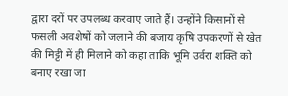द्वारा दरों पर उपलब्ध करवाए जाते हैं। उन्होंने किसानों से फसली अवशेषों को जलाने की बजाय कृषि उपकरणों से खेत की मिट्टी में ही मिलाने को कहा ताकि भूमि उर्वरा शक्ति को बनाए रखा जा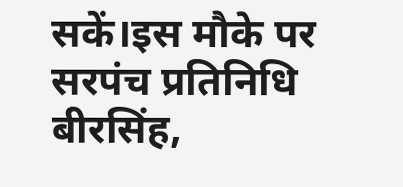सकें।इस मौके पर सरपंच प्रतिनिधि बीरसिंह,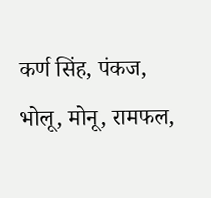कर्ण सिंह, पंकज, भोलू, मोनू, रामफल,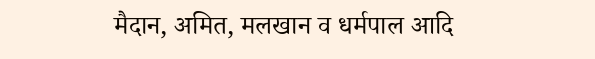मैदान, अमित, मलखान व धर्मपाल आदि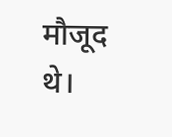मौजूद थे।